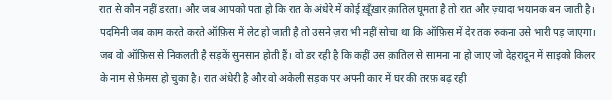रात से कौन नहीं डरता। और जब आपको पता हो कि रात के अंधेरे में कोई ख़ूँख़ार क़ातिल घूमता है तो रात और ज़्यादा भयानक बन जाती है। पदमिनी जब काम करते करते ऑफ़िस में लेट हो जाती है तो उसने ज़रा भी नहीं सोचा था कि ऑफ़िस में देर तक रुकना उसे भारी पड़ जाएगा। जब वो ऑफ़िस से निकलती है सड़कें सुनसान होती हैं। वो डर रही है कि कहीं उस क़ातिल से सामना ना हो जाए जो देहरादून में साइको किलर के नाम से फ़ेमस हो चुका है। रात अंधेरी है और वो अकेली सड़क पर अपनी कार में घर की तरफ़ बढ़ रही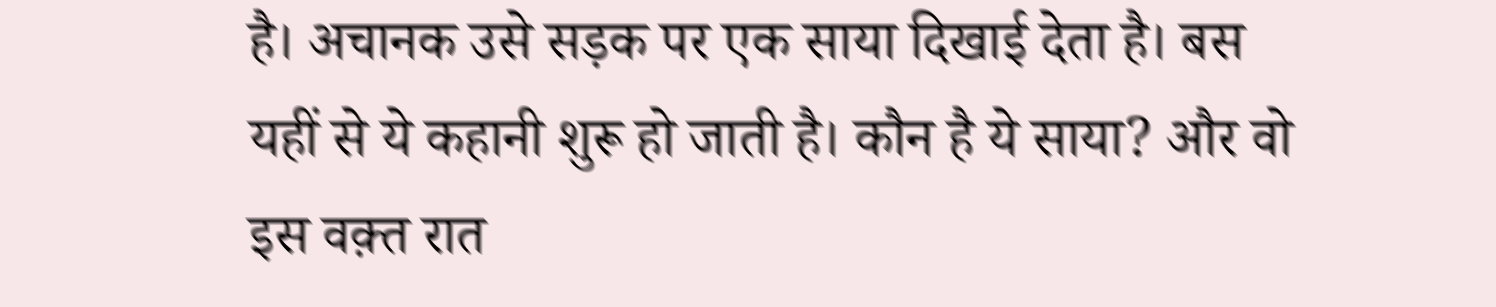है। अचानक उसे सड़क पर एक साया दिखाई देता है। बस यहीं से ये कहानी शुरू हो जाती है। कौन है ये साया? और वो इस वक़्त रात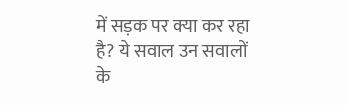में सड़क पर क्या कर रहा है? ये सवाल उन सवालों के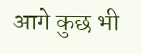आगे कुछ भी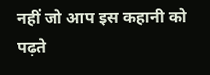नहीं जो आप इस कहानी को पढ़ते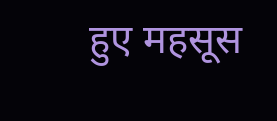हुए महसूस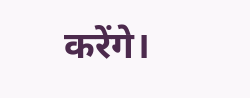करेंगे।